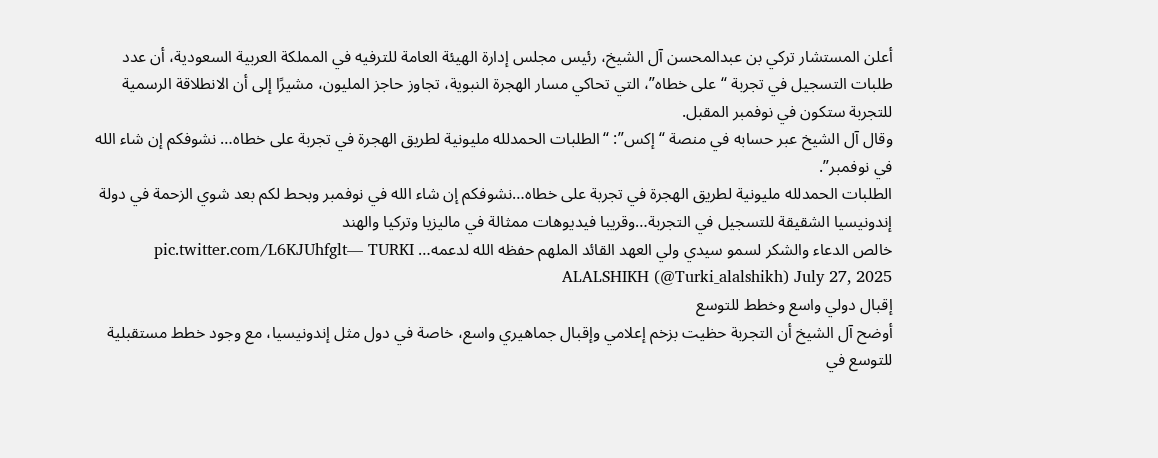أعلن المستشار تركي بن عبدالمحسن آل الشيخ، رئيس مجلس إدارة الهيئة العامة للترفيه في المملكة العربية السعودية، أن عدد طلبات التسجيل في تجربة “على خطاه”، التي تحاكي مسار الهجرة النبوية، تجاوز حاجز المليون، مشيرًا إلى أن الانطلاقة الرسمية للتجربة ستكون في نوفمبر المقبل.
وقال آل الشيخ عبر حسابه في منصة “إكس”: “الطلبات الحمدلله مليونية لطريق الهجرة في تجربة على خطاه… نشوفكم إن شاء الله في نوفمبر”.
الطلبات الحمدلله مليونية لطريق الهجرة في تجربة على خطاه…نشوفكم إن شاء الله في نوفمبر وبحط لكم بعد شوي الزحمة في دولة إندونيسيا الشقيقة للتسجيل في التجربة…وقريبا فيديوهات ممثالة في ماليزيا وتركيا والهند
خالص الدعاء والشكر لسمو سيدي ولي العهد القائد الملهم حفظه الله لدعمه… pic.twitter.com/L6KJUhfglt— TURKI ALALSHIKH (@Turki_alalshikh) July 27, 2025
إقبال دولي واسع وخطط للتوسع
أوضح آل الشيخ أن التجربة حظيت بزخم إعلامي وإقبال جماهيري واسع، خاصة في دول مثل إندونيسيا، مع وجود خطط مستقبلية للتوسع في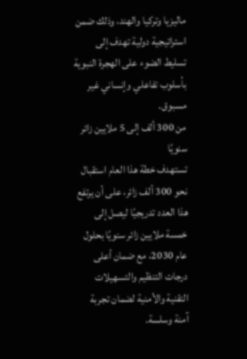ماليزيا وتركيا والهند، وذلك ضمن استراتيجية دولية تهدف إلى تسليط الضوء على الهجرة النبوية بأسلوب تفاعلي وإنساني غير مسبوق.
من 300 ألف إلى 5 ملايين زائر سنويًا
تستهدف خطة هذا العام استقبال نحو 300 ألف زائر، على أن يرتفع هذا العدد تدريجيًا ليصل إلى خمسة ملايين زائر سنويًا بحلول عام 2030، مع ضمان أعلى درجات التنظيم والتسهيلات التقنية والأمنية لضمان تجربة آمنة وسلسة.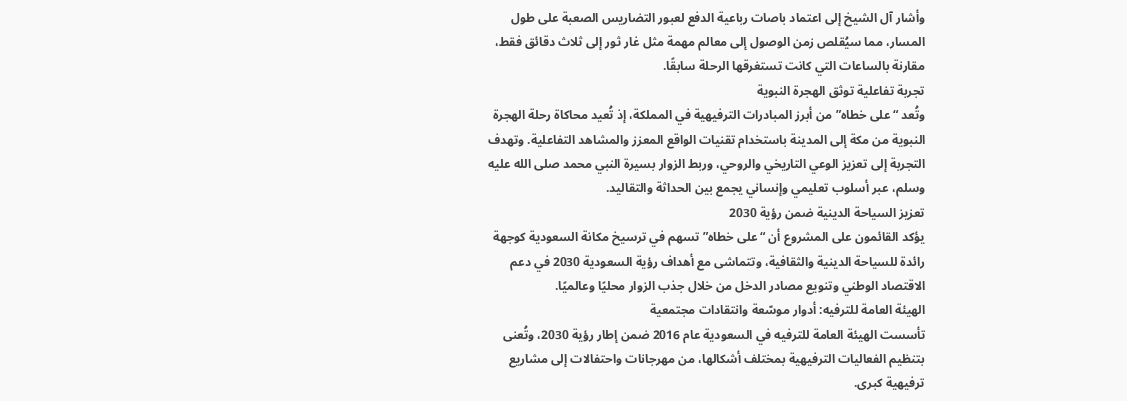وأشار آل الشيخ إلى اعتماد باصات رباعية الدفع لعبور التضاريس الصعبة على طول المسار، مما سيُقلص زمن الوصول إلى معالم مهمة مثل غار ثور إلى ثلاث دقائق فقط، مقارنة بالساعات التي كانت تستغرقها الرحلة سابقًا.
تجربة تفاعلية توثق الهجرة النبوية
وتُعد “على خطاه” من أبرز المبادرات الترفيهية في المملكة، إذ تُعيد محاكاة رحلة الهجرة النبوية من مكة إلى المدينة باستخدام تقنيات الواقع المعزز والمشاهد التفاعلية. وتهدف التجربة إلى تعزيز الوعي التاريخي والروحي، وربط الزوار بسيرة النبي محمد صلى الله عليه وسلم، عبر أسلوب تعليمي وإنساني يجمع بين الحداثة والتقاليد.
تعزيز السياحة الدينية ضمن رؤية 2030
يؤكد القائمون على المشروع أن “على خطاه” تسهم في ترسيخ مكانة السعودية كوجهة رائدة للسياحة الدينية والثقافية، وتتماشى مع أهداف رؤية السعودية 2030 في دعم الاقتصاد الوطني وتنويع مصادر الدخل من خلال جذب الزوار محليًا وعالميًا.
الهيئة العامة للترفيه: أدوار موسّعة وانتقادات مجتمعية
تأسست الهيئة العامة للترفيه في السعودية عام 2016 ضمن إطار رؤية 2030، وتُعنى بتنظيم الفعاليات الترفيهية بمختلف أشكالها، من مهرجانات واحتفالات إلى مشاريع ترفيهية كبرى.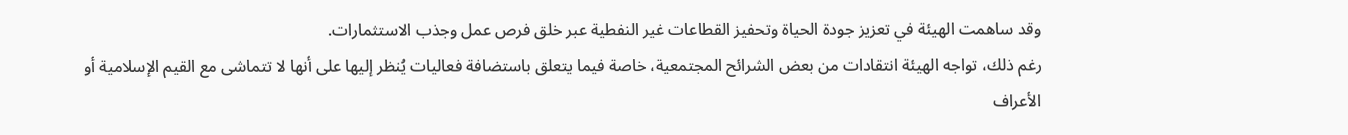وقد ساهمت الهيئة في تعزيز جودة الحياة وتحفيز القطاعات غير النفطية عبر خلق فرص عمل وجذب الاستثمارات.
رغم ذلك، تواجه الهيئة انتقادات من بعض الشرائح المجتمعية، خاصة فيما يتعلق باستضافة فعاليات يُنظر إليها على أنها لا تتماشى مع القيم الإسلامية أو الأعراف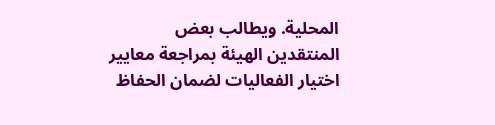المحلية. ويطالب بعض المنتقدين الهيئة بمراجعة معايير اختيار الفعاليات لضمان الحفاظ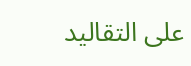على التقاليد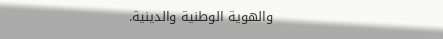والهوية الوطنية والدينية.